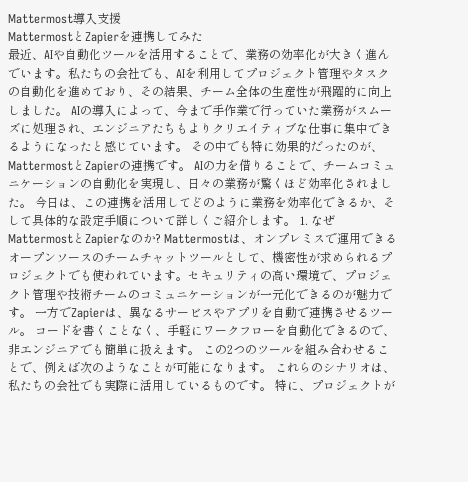Mattermost導入支援
MattermostとZapierを連携してみた
最近、AIや自動化ツールを活用することで、業務の効率化が大きく進んでいます。私たちの会社でも、AIを利用してプロジェクト管理やタスクの自動化を進めており、その結果、チーム全体の生産性が飛躍的に向上しました。 AIの導入によって、今まで手作業で行っていた業務がスムーズに処理され、エンジニアたちもよりクリエイティブな仕事に集中できるようになったと感じています。 その中でも特に効果的だったのが、MattermostとZapierの連携です。 AIの力を借りることで、チームコミュニケーションの自動化を実現し、日々の業務が驚くほど効率化されました。 今日は、この連携を活用してどのように業務を効率化できるか、そして具体的な設定手順について詳しくご紹介します。 1. なぜMattermostとZapierなのか? Mattermostは、オンプレミスで運用できるオープンソースのチームチャットツールとして、機密性が求められるプロジェクトでも使われています。セキュリティの高い環境で、プロジェクト管理や技術チームのコミュニケーションが一元化できるのが魅力です。 一方でZapierは、異なるサービスやアプリを自動で連携させるツール。 コードを書くことなく、手軽にワークフローを自動化できるので、非エンジニアでも簡単に扱えます。 この2つのツールを組み合わせることで、例えば次のようなことが可能になります。 これらのシナリオは、私たちの会社でも実際に活用しているものです。 特に、プロジェクトが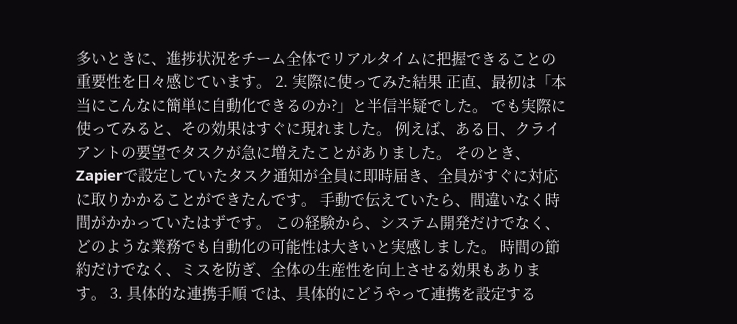多いときに、進捗状況をチーム全体でリアルタイムに把握できることの重要性を日々感じています。 2. 実際に使ってみた結果 正直、最初は「本当にこんなに簡単に自動化できるのか?」と半信半疑でした。 でも実際に使ってみると、その効果はすぐに現れました。 例えば、ある日、クライアントの要望でタスクが急に増えたことがありました。 そのとき、Zapierで設定していたタスク通知が全員に即時届き、全員がすぐに対応に取りかかることができたんです。 手動で伝えていたら、間違いなく時間がかかっていたはずです。 この経験から、システム開発だけでなく、どのような業務でも自動化の可能性は大きいと実感しました。 時間の節約だけでなく、ミスを防ぎ、全体の生産性を向上させる効果もあります。 3. 具体的な連携手順 では、具体的にどうやって連携を設定する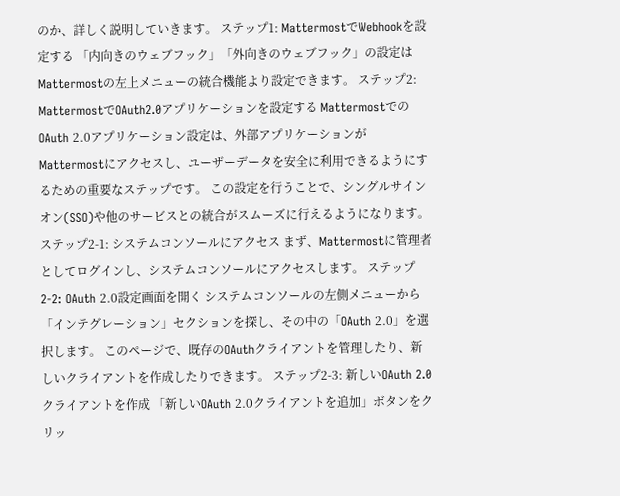のか、詳しく説明していきます。 ステップ1: MattermostでWebhookを設定する 「内向きのウェブフック」「外向きのウェブフック」の設定はMattermostの左上メニューの統合機能より設定できます。 ステップ2: MattermostでOAuth2.0アプリケーションを設定する MattermostでのOAuth 2.0アプリケーション設定は、外部アプリケーションがMattermostにアクセスし、ユーザーデータを安全に利用できるようにするための重要なステップです。 この設定を行うことで、シングルサインオン(SSO)や他のサービスとの統合がスムーズに行えるようになります。 ステップ2-1: システムコンソールにアクセス まず、Mattermostに管理者としてログインし、システムコンソールにアクセスします。 ステップ2-2: OAuth 2.0設定画面を開く システムコンソールの左側メニューから「インテグレーション」セクションを探し、その中の「OAuth 2.0」を選択します。 このページで、既存のOAuthクライアントを管理したり、新しいクライアントを作成したりできます。 ステップ2-3: 新しいOAuth 2.0クライアントを作成 「新しいOAuth 2.0クライアントを追加」ボタンをクリッ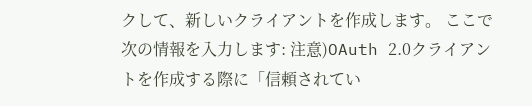クして、新しいクライアントを作成します。 ここで次の情報を入力します: 注意)OAuth 2.0クライアントを作成する際に「信頼されてい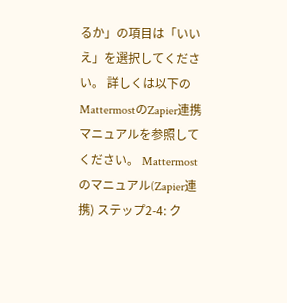るか」の項目は「いいえ」を選択してください。 詳しくは以下のMattermostのZapier連携マニュアルを参照してください。 Mattermostのマニュアル(Zapier連携) ステップ2-4: ク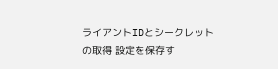ライアントIDとシークレットの取得 設定を保存す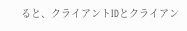ると、クライアントIDとクライアン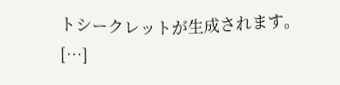トシークレットが生成されます。 […]